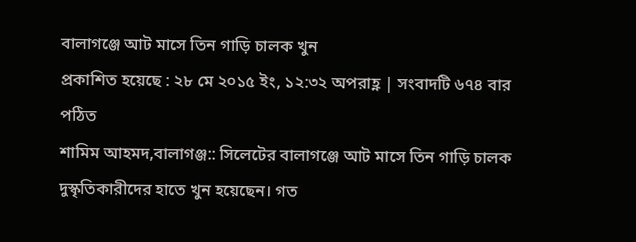বালাগঞ্জে আট মাসে তিন গাড়ি চালক খুন
প্রকাশিত হয়েছে : ২৮ মে ২০১৫ ইং, ১২:৩২ অপরাহ্ণ | সংবাদটি ৬৭৪ বার পঠিত
শামিম আহমদ,বালাগঞ্জ:: সিলেটের বালাগঞ্জে আট মাসে তিন গাড়ি চালক দুস্কৃতিকারীদের হাতে খুন হয়েছেন। গত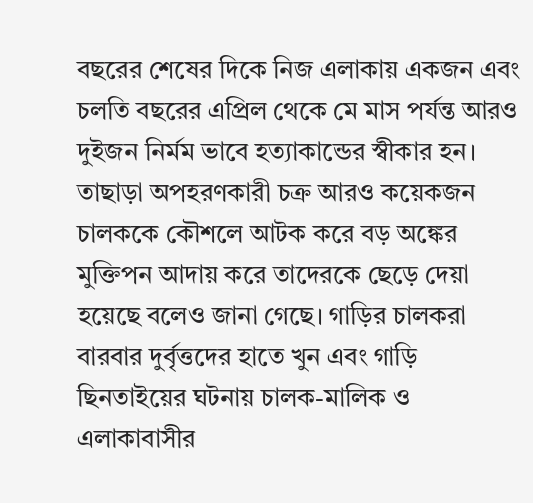বছরের শেষের দিকে নিজ এলাকায় একজন এবং চলতি বছরের এপ্রিল থেকে মে মাস পর্যন্ত আরও দুইজন নির্মম ভাবে হত্যাকান্ডের স্বীকার হন। তাছাড়া অপহরণকারী চক্র আরও কয়েকজন চালককে কৌশলে আটক করে বড় অঙ্কের মুক্তিপন আদায় করে তাদেরকে ছেড়ে দেয়া হয়েছে বলেও জানা গেছে। গাড়ির চালকরা বারবার দুর্বৃত্তদের হাতে খুন এবং গাড়ি ছিনতাইয়ের ঘটনায় চালক-মালিক ও এলাকাবাসীর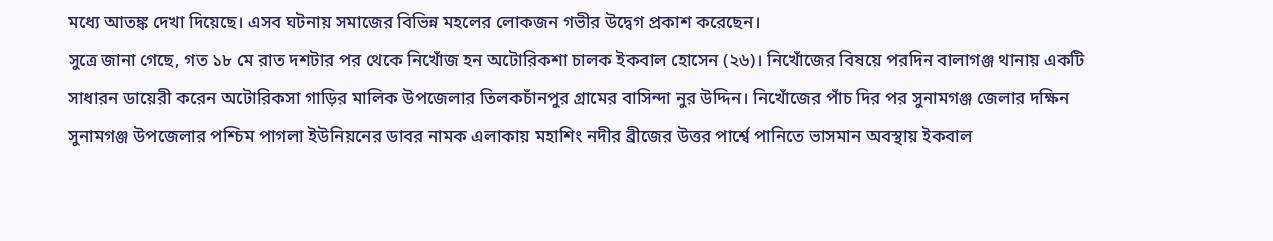মধ্যে আতঙ্ক দেখা দিয়েছে। এসব ঘটনায় সমাজের বিভিন্ন মহলের লোকজন গভীর উদ্বেগ প্রকাশ করেছেন।
সুত্রে জানা গেছে, গত ১৮ মে রাত দশটার পর থেকে নিখোঁজ হন অটোরিকশা চালক ইকবাল হোসেন (২৬)। নিখোঁজের বিষয়ে পরদিন বালাগঞ্জ থানায় একটি সাধারন ডায়েরী করেন অটোরিকসা গাড়ির মালিক উপজেলার তিলকচাঁনপুর গ্রামের বাসিন্দা নুর উদ্দিন। নিখোঁজের পাঁচ দির পর সুনামগঞ্জ জেলার দক্ষিন সুনামগঞ্জ উপজেলার পশ্চিম পাগলা ইউনিয়নের ডাবর নামক এলাকায় মহাশিং নদীর ব্রীজের উত্তর পার্শ্বে পানিতে ভাসমান অবস্থায় ইকবাল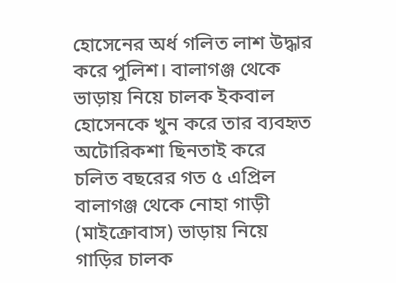হোসেনের অর্ধ গলিত লাশ উদ্ধার করে পুলিশ। বালাগঞ্জ থেকে ভাড়ায় নিয়ে চালক ইকবাল হোসেনকে খুন করে তার ব্যবহৃত অটোরিকশা ছিনতাই করে
চলিত বছরের গত ৫ এপ্রিল বালাগঞ্জ থেকে নোহা গাড়ী (মাইক্রোবাস) ভাড়ায় নিয়ে গাড়ির চালক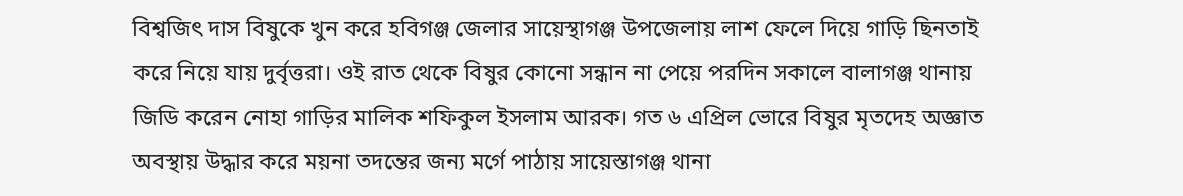বিশ্বজিৎ দাস বিষুকে খুন করে হবিগঞ্জ জেলার সায়েস্থাগঞ্জ উপজেলায় লাশ ফেলে দিয়ে গাড়ি ছিনতাই করে নিয়ে যায় দুর্বৃত্তরা। ওই রাত থেকে বিষুর কোনো সন্ধান না পেয়ে পরদিন সকালে বালাগঞ্জ থানায় জিডি করেন নোহা গাড়ির মালিক শফিকুল ইসলাম আরক। গত ৬ এপ্রিল ভোরে বিষুর মৃতদেহ অজ্ঞাত অবস্থায় উদ্ধার করে ময়না তদন্তের জন্য মর্গে পাঠায় সায়েস্তাগঞ্জ থানা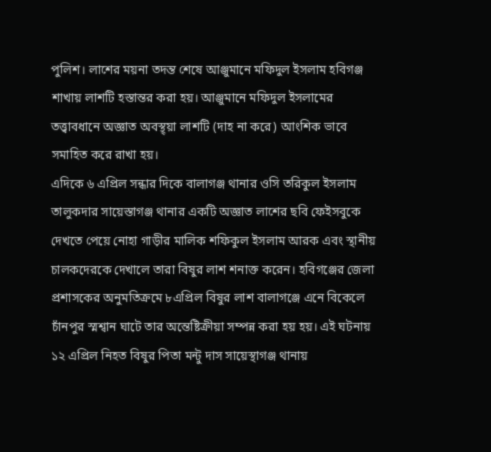পুলিশ। লাশের ময়না তদন্ত শেষে আঞ্জুমানে মফিদুল ইসলাম হবিগঞ্জ শাখায় লাশটি হস্তান্তর করা হয়। আঞ্জুমানে মফিদুল ইসলামের তত্ত্বাবধানে অজ্ঞাত অবস্থ্য়া লাশটি (দাহ না করে) আংশিক ভাবে সমাহিত করে রাখা হয়।
এদিকে ৬ এপ্রিল সন্ধার দিকে বালাগঞ্জ থানার ওসি তরিকুল ইসলাম তালুকদার সায়েস্তাগঞ্জ থানার একটি অজ্ঞাত লাশের ছবি ফেইসবুকে দেখতে পেয়ে নোহা গাড়ীর মালিক শফিকুল ইসলাম আরক এবং স্থানীয় চালকদেরকে দেখালে তারা বিষুর লাশ শনাক্ত করেন। হবিগঞ্জের জেলা প্রশাসকের অনুমতিক্রমে ৮এপ্রিল বিষুর লাশ বালাগঞ্জে এনে বিকেলে চাঁনপুর স্মশ্বান ঘাটে তার অন্তেষ্টিক্রীয়া সম্পন্ন করা হয় হয়। এই ঘটনায় ১২ এপ্রিল নিহত বিষুর পিতা মন্টু দাস সায়েস্থাগঞ্জ থানায়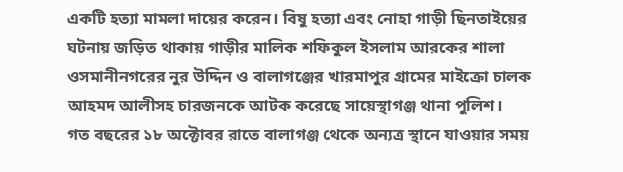একটি হত্যা মামলা দায়ের করেন। বিষু হত্যা এবং নোহা গাড়ী ছিনতাইয়ের ঘটনায় জড়িত থাকায় গাড়ীর মালিক শফিকুল ইসলাম আরকের শালা ওসমানীনগরের নুর উদ্দিন ও বালাগঞ্জের খারমাপুর গ্রামের মাইক্রো চালক আহমদ আলীসহ চারজনকে আটক করেছে সায়েস্থাগঞ্জ থানা পুলিশ।
গত বছরের ১৮ অক্টোবর রাতে বালাগঞ্জ থেকে অন্যত্র স্থানে যাওয়ার সময়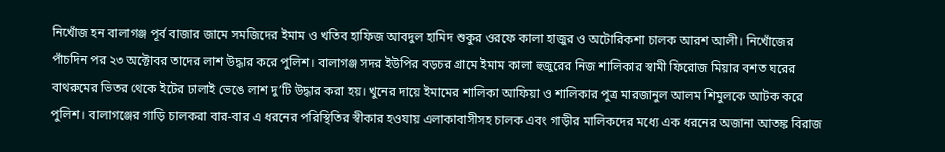নিখোঁজ হন বালাগঞ্জ পূর্ব বাজার জামে সমজিদের ইমাম ও খতিব হাফিজ আবদুল হামিদ শুকুর ওরফে কালা হাজুর ও অটোরিকশা চালক আরশ আলী। নিখোঁজের পাঁচদিন পর ২৩ অক্টোবর তাদের লাশ উদ্ধার করে পুলিশ। বালাগঞ্জ সদর ইউপির বড়চর গ্রামে ইমাম কালা হুজুরের নিজ শালিকার স্বামী ফিরোজ মিয়ার বশত ঘরের বাথরুমের ভিতর থেকে ইটের ঢালাই ভেঙে লাশ দু’টি উদ্ধার করা হয়। খুনের দায়ে ইমামের শালিকা আফিয়া ও শালিকার পুত্র মারজানুল আলম শিমুলকে আটক করে পুলিশ। বালাগঞ্জের গাড়ি চালকরা বার-বার এ ধরনের পরিস্থিতির স্বীকার হওযায় এলাকাবাসীসহ চালক এবং গাড়ীর মালিকদের মধ্যে এক ধরনের অজানা আতঙ্ক বিরাজ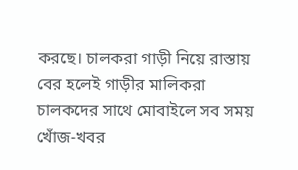করছে। চালকরা গাড়ী নিয়ে রাস্তায় বের হলেই গাড়ীর মালিকরা চালকদের সাথে মোবাইলে সব সময় খোঁজ-খবর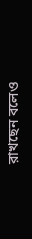রাখছেন বলেও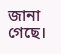জানা গেছে।